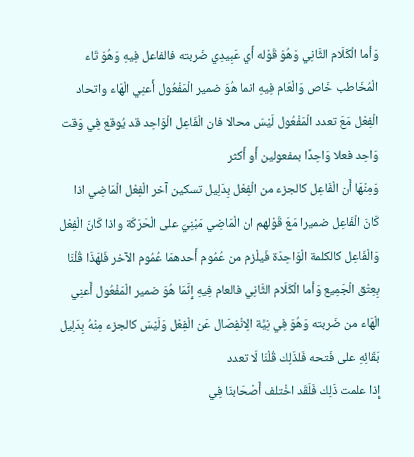وَأما الْكَلَام الثَّانِي وَهُوَ قَوْله أَي عَبِيدِي ضَربته فالفاعل فِيهِ وَهُوَ تَاء الْمُخَاطب خَاص وَالْعَام فِيهِ انما هُوَ ضمير الْمَفْعُول أَعنِي الْهَاء واتحاد الْفِعْل مَعَ تعدد الْمَفْعُول لَيْسَ محالا فان الْفَاعِل الْوَاحِد قد يُوقع فِي وَقت وَاحِد فعلا وَاحِدًا بمفعولين أَو أَكثر
وَمِنْهَا أَن الْفَاعِل كالجزء من الْفِعْل بِدَلِيل تسكين آخر الْفِعْل الْمَاضِي اذا كَانَ الْفَاعِل ضميرا مَعَ قَوْلهم ان الْمَاضِي مَبْنِيّ على الْحَرَكَة واذا كَانَ الْفِعْل وَالْفَاعِل كالكلمة الْوَاحِدَة فَيلْزم من عُمُوم أَحدهمَا عُمُوم الآخر فَلهَذَا قُلْنَا بِعِتْق الْجَمِيع وَأما الْكَلَام الثَّانِي فالعام فِيهِ إِنَّمَا هُوَ ضمير الْمَفْعُول أَعنِي الْهَاء من ضَربته وَهُوَ فِي نِيَّة الِانْفِصَال عَن الْفِعْل وَلَيْسَ كالجزء مِنْهُ بِدَلِيل بَقَائِهِ على فَتحه فَلذَلِك قُلْنَا لَا تعدد
إِذا علمت ذَلِك فَلَقَد اخْتلف أَصْحَابنَا فِي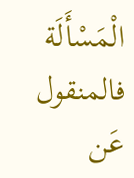الْمَسْأَلَة فالمنقول عَن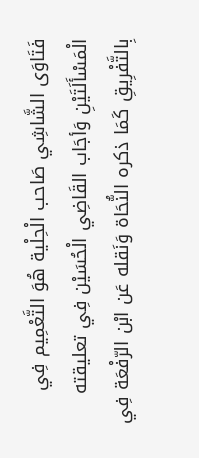فَتَاوَى الشَّاشِي صَاحب الْحِلْية هُوَ التَّعْمِيم فِي الْمَسْأَلَتَيْنِ وَأجَاب القَاضِي الْحُسَيْن فِي تعليقته بِالتَّفْرِيقِ كَمَا ذكره النُّحَاة وَنَقله عَن ابْن الرّفْعَة فِي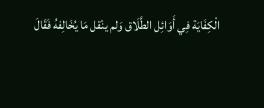الْكِفَايَة فِي أَوَائِل الطَّلَاق وَلم ينْقل مَا يُخَالِفهُ فَقَالَ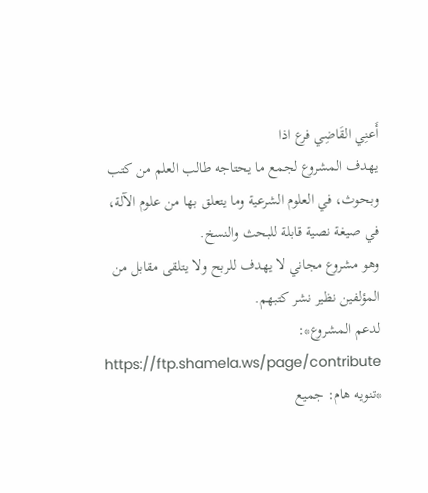أَعنِي القَاضِي فرع اذا
يهدف المشروع لجمع ما يحتاجه طالب العلم من كتب وبحوث، في العلوم الشرعية وما يتعلق بها من علوم الآلة، في صيغة نصية قابلة للبحث والنسخ.
وهو مشروع مجاني لا يهدف للربح ولا يتلقى مقابل من المؤلفين نظير نشر كتبهم.
لدعم المشروع*: https://ftp.shamela.ws/page/contribute
*تنويه هام: جميع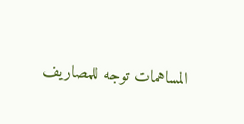المساهمات توجه للمصاريف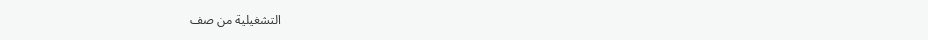التشغيلية من صف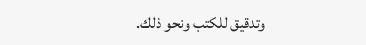وتدقيق للكتب ونحو ذلك.